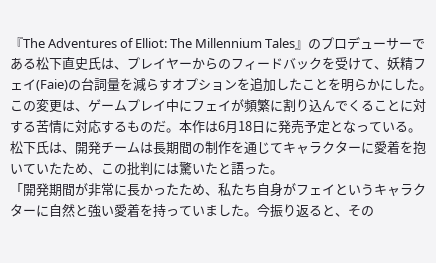『The Adventures of Elliot: The Millennium Tales』のプロデューサーである松下直史氏は、プレイヤーからのフィードバックを受けて、妖精フェイ(Faie)の台詞量を減らすオプションを追加したことを明らかにした。この変更は、ゲームプレイ中にフェイが頻繁に割り込んでくることに対する苦情に対応するものだ。本作は6月18日に発売予定となっている。
松下氏は、開発チームは長期間の制作を通じてキャラクターに愛着を抱いていたため、この批判には驚いたと語った。
「開発期間が非常に長かったため、私たち自身がフェイというキャラクターに自然と強い愛着を持っていました。今振り返ると、その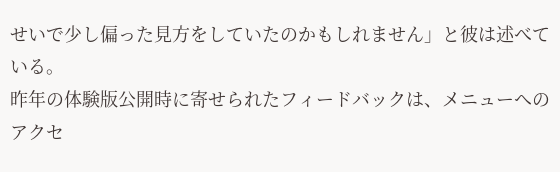せいで少し偏った見方をしていたのかもしれません」と彼は述べている。
昨年の体験版公開時に寄せられたフィードバックは、メニューへのアクセ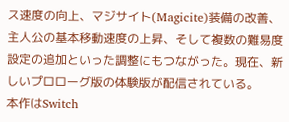ス速度の向上、マジサイト(Magicite)装備の改善、主人公の基本移動速度の上昇、そして複数の難易度設定の追加といった調整にもつながった。現在、新しいプロローグ版の体験版が配信されている。
本作はSwitch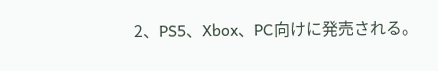2、PS5、Xbox、PC向けに発売される。